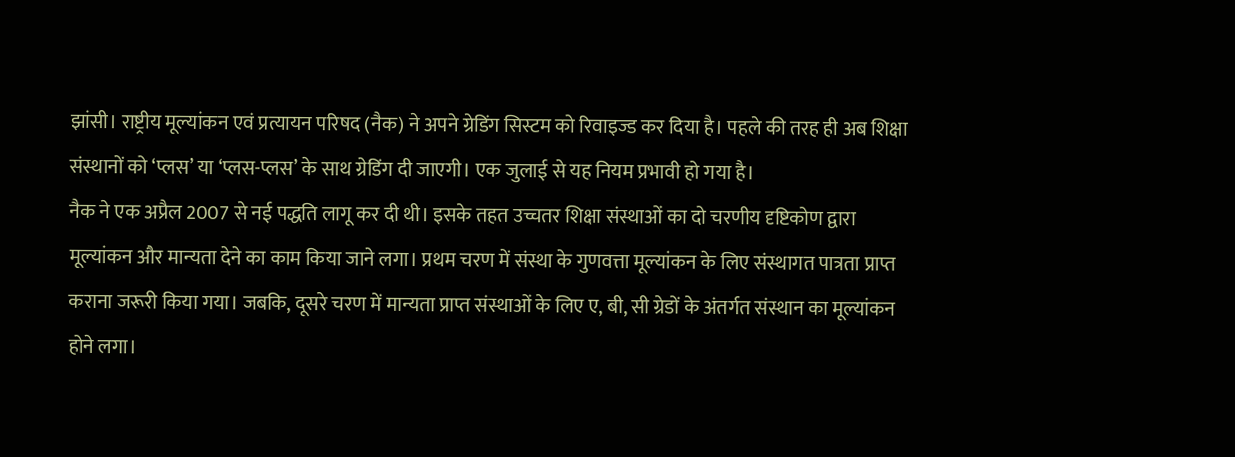झांसी। राष्ट्रीय मूल्यांकन एवं प्रत्यायन परिषद (नैक) ने अपने ग्रेडिंग सिस्टम को रिवाइज्ड कर दिया है। पहले की तरह ही अब शिक्षा संस्थानों को ‘प्लस’ या ‘प्लस-प्लस’ के साथ ग्रेडिंग दी जाएगी। एक जुलाई से यह नियम प्रभावी हो गया है।
नैक ने एक अप्रैल 2007 से नई पद्धति लागू कर दी थी। इसके तहत उच्चतर शिक्षा संस्थाओं का दो चरणीय दृष्टिकोण द्वारा मूल्यांकन और मान्यता देने का काम किया जाने लगा। प्रथम चरण में संस्था के गुणवत्ता मूल्यांकन के लिए संस्थागत पात्रता प्राप्त कराना जरूरी किया गया। जबकि, दूसरे चरण में मान्यता प्राप्त संस्थाओं के लिए ए, बी, सी ग्रेडों के अंतर्गत संस्थान का मूल्यांकन होने लगा।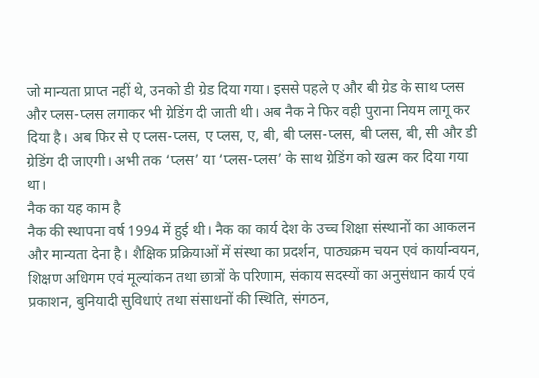जो मान्यता प्राप्त नहीं थे, उनको डी ग्रेड दिया गया। इससे पहले ए और बी ग्रेड के साथ प्लस और प्लस-प्लस लगाकर भी ग्रेडिंग दी जाती थी। अब नैक ने फिर वही पुराना नियम लागू कर दिया है। अब फिर से ए प्लस-प्लस, ए प्लस, ए, बी, बी प्लस-प्लस, बी प्लस, बी, सी और डी ग्रेडिंग दी जाएगी। अभी तक ‘प्लस’ या ‘प्लस-प्लस’ के साथ ग्रेडिंग को खत्म कर दिया गया था।
नैक का यह काम है
नैक की स्थापना वर्ष 1994 में हुई थी। नैक का कार्य देश के उच्च शिक्षा संस्थानों का आकलन और मान्यता देना है। शैक्षिक प्रक्रियाओं में संस्था का प्रदर्शन, पाठ्यक्रम चयन एवं कार्यान्वयन, शिक्षण अधिगम एवं मूल्यांकन तथा छात्रों के परिणाम, संकाय सदस्यों का अनुसंधान कार्य एवं प्रकाशन, बुनियादी सुविधाएं तथा संसाधनों की स्थिति, संगठन,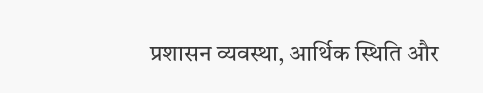प्रशासन व्यवस्था, आर्थिक स्थिति और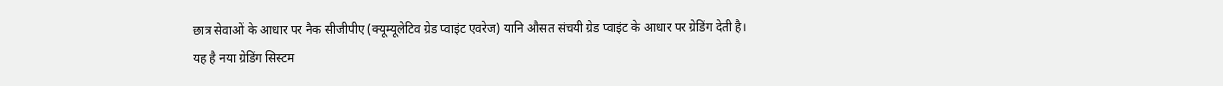छात्र सेवाओं के आधार पर नैक सीजीपीए (क्यूम्यूलेटिव ग्रेड प्वाइंट एवरेज) यानि औसत संचयी ग्रेड प्वाइंट के आधार पर ग्रेडिंग देती है।
यह है नया ग्रेडिंग सिस्टम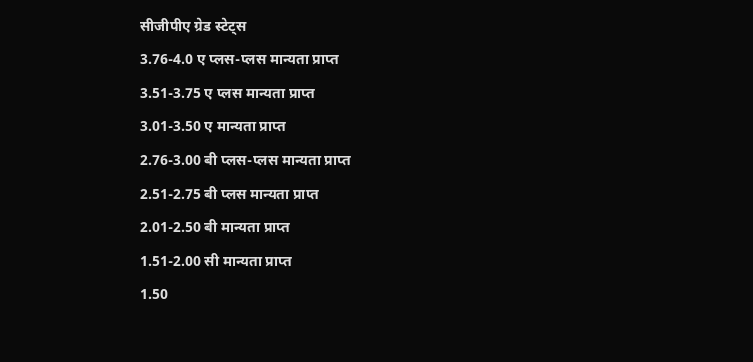सीजीपीए ग्रेड स्टेट्स
3.76-4.0 ए प्लस-प्लस मान्यता प्राप्त
3.51-3.75 ए प्लस मान्यता प्राप्त
3.01-3.50 ए मान्यता प्राप्त
2.76-3.00 बी प्लस-प्लस मान्यता प्राप्त
2.51-2.75 बी प्लस मान्यता प्राप्त
2.01-2.50 बी मान्यता प्राप्त
1.51-2.00 सी मान्यता प्राप्त
1.50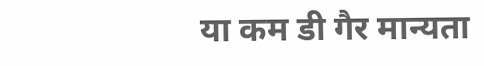या कम डी गैर मान्यता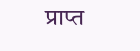प्राप्त